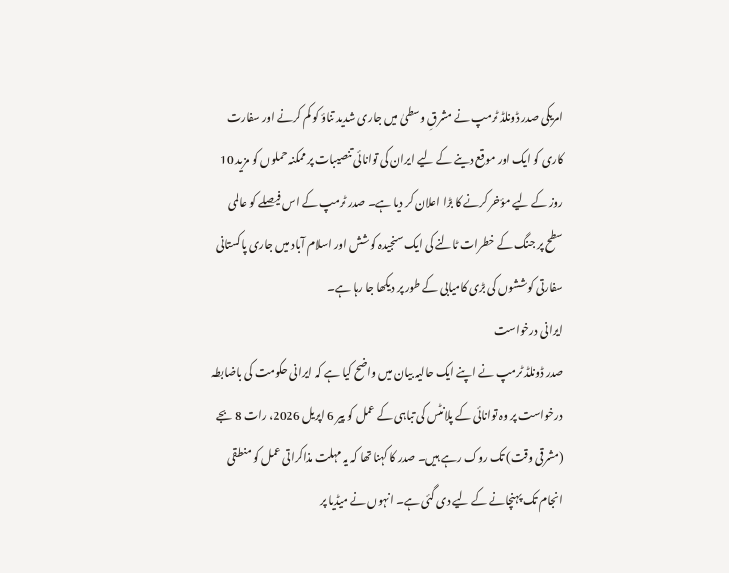امریکی صدر ڈونلڈ ٹرمپ نے مشرقِ وسطیٰ میں جاری شدید تناؤ کو کم کرنے اور سفارت کاری کو ایک اور موقع دینے کے لیے ایران کی توانائی تنصیبات پر ممکنہ حملوں کو مزید 10 روز کے لیے مؤخر کرنے کا بڑا اعلان کر دیا ہے۔ صدر ٹرمپ کے اس فیصلے کو عالمی سطح پر جنگ کے خطرات ٹالنے کی ایک سنجیدہ کوشش اور اسلام آباد میں جاری پاکستانی سفارتی کوششوں کی بڑی کامیابی کے طور پر دیکھا جا رہا ہے۔
ایرانی درخواست
صدر ڈونلڈ ٹرمپ نے اپنے ایک حالیہ بیان میں واضح کیا ہے کہ ایرانی حکومت کی باضابطہ درخواست پر وہ توانائی کے پلانٹس کی تباہی کے عمل کو پیر 6 اپریل 2026، رات 8 بجے (مشرقی وقت) تک روک رہے ہیں۔ صدر کا کہنا تھا کہ یہ مہلت مذاکراتی عمل کو منطقی انجام تک پہنچانے کے لیے دی گئی ہے۔ انہوں نے میڈیا پر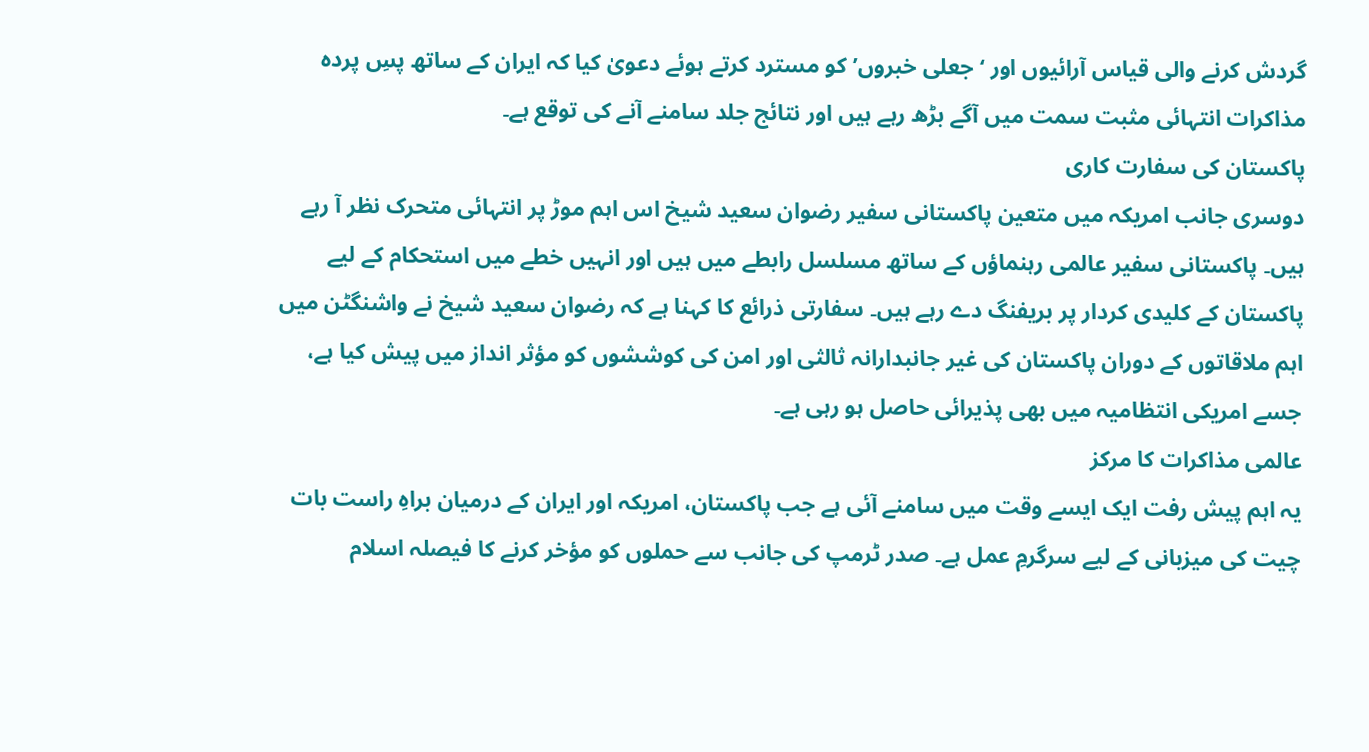گردش کرنے والی قیاس آرائیوں اور ‘جعلی خبروں’ کو مسترد کرتے ہوئے دعویٰ کیا کہ ایران کے ساتھ پسِ پردہ مذاکرات انتہائی مثبت سمت میں آگے بڑھ رہے ہیں اور نتائج جلد سامنے آنے کی توقع ہے۔
پاکستان کی سفارت کاری
دوسری جانب امریکہ میں متعین پاکستانی سفیر رضوان سعید شیخ اس اہم موڑ پر انتہائی متحرک نظر آ رہے ہیں۔ پاکستانی سفیر عالمی رہنماؤں کے ساتھ مسلسل رابطے میں ہیں اور انہیں خطے میں استحکام کے لیے پاکستان کے کلیدی کردار پر بریفنگ دے رہے ہیں۔ سفارتی ذرائع کا کہنا ہے کہ رضوان سعید شیخ نے واشنگٹن میں اہم ملاقاتوں کے دوران پاکستان کی غیر جانبدارانہ ثالثی اور امن کی کوششوں کو مؤثر انداز میں پیش کیا ہے، جسے امریکی انتظامیہ میں بھی پذیرائی حاصل ہو رہی ہے۔
عالمی مذاکرات کا مرکز
یہ اہم پیش رفت ایک ایسے وقت میں سامنے آئی ہے جب پاکستان، امریکہ اور ایران کے درمیان براہِ راست بات چیت کی میزبانی کے لیے سرگرمِ عمل ہے۔ صدر ٹرمپ کی جانب سے حملوں کو مؤخر کرنے کا فیصلہ اسلام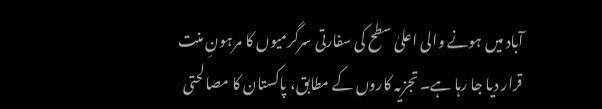آباد میں ہونے والی اعلیٰ سطح کی سفارتی سرگرمیوں کا مرہونِ منت قرار دیا جا رہا ہے۔ تجزیہ کاروں کے مطابق، پاکستان کا مصالحتی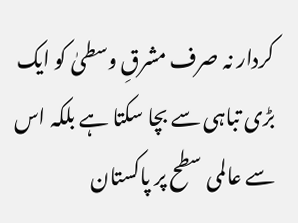کردار نہ صرف مشرقِ وسطیٰ کو ایک بڑی تباہی سے بچا سکتا ہے بلکہ اس سے عالمی سطح پر پاکستان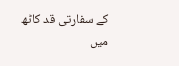کے سفارتی قد کاٹھ میں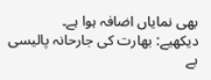بھی نمایاں اضافہ ہوا ہے۔
دیکھیے: بھارت کی جارحانہ پالیسی بے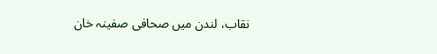نقاب، لندن میں صحافی صفینہ خان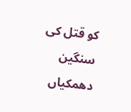کو قتل کی سنگین دھمکیاں